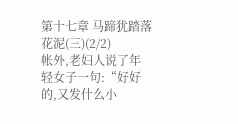第十七章 马蹄犹踏落花泥(三)(2/2)
帐外,老妇人说了年轻女子一句:“好好的,又发什么小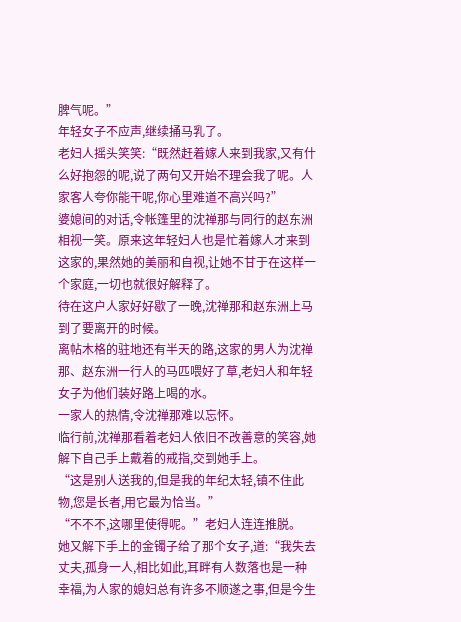脾气呢。”
年轻女子不应声,继续捅马乳了。
老妇人摇头笑笑:“既然赶着嫁人来到我家,又有什么好抱怨的呢,说了两句又开始不理会我了呢。人家客人夸你能干呢,你心里难道不高兴吗?”
婆媳间的对话,令帐篷里的沈禅那与同行的赵东洲相视一笑。原来这年轻妇人也是忙着嫁人才来到这家的,果然她的美丽和自视,让她不甘于在这样一个家庭,一切也就很好解释了。
待在这户人家好好歇了一晚,沈禅那和赵东洲上马到了要离开的时候。
离帖木格的驻地还有半天的路,这家的男人为沈禅那、赵东洲一行人的马匹喂好了草,老妇人和年轻女子为他们装好路上喝的水。
一家人的热情,令沈禅那难以忘怀。
临行前,沈禅那看着老妇人依旧不改善意的笑容,她解下自己手上戴着的戒指,交到她手上。
“这是别人送我的,但是我的年纪太轻,镇不住此物,您是长者,用它最为恰当。”
“不不不,这哪里使得呢。”老妇人连连推脱。
她又解下手上的金镯子给了那个女子,道:“我失去丈夫,孤身一人,相比如此,耳畔有人数落也是一种幸福,为人家的媳妇总有许多不顺遂之事,但是今生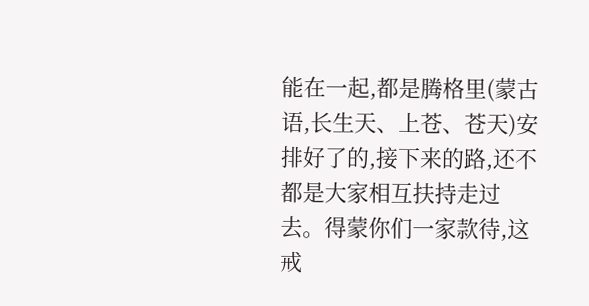能在一起,都是腾格里(蒙古语,长生天、上苍、苍天)安排好了的,接下来的路,还不都是大家相互扶持走过去。得蒙你们一家款待,这戒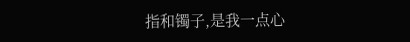指和镯子,是我一点心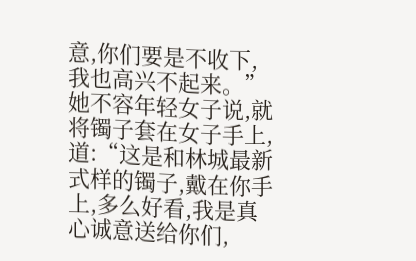意,你们要是不收下,我也高兴不起来。”
她不容年轻女子说,就将镯子套在女子手上,道:“这是和林城最新式样的镯子,戴在你手上,多么好看,我是真心诚意送给你们,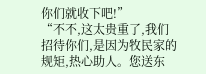你们就收下吧!”
“不不,这太贵重了,我们招待你们,是因为牧民家的规矩,热心助人。您送东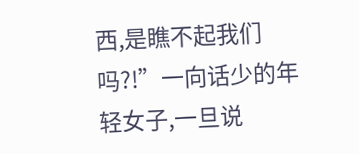西,是瞧不起我们吗?!”一向话少的年轻女子,一旦说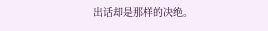出话却是那样的决绝。